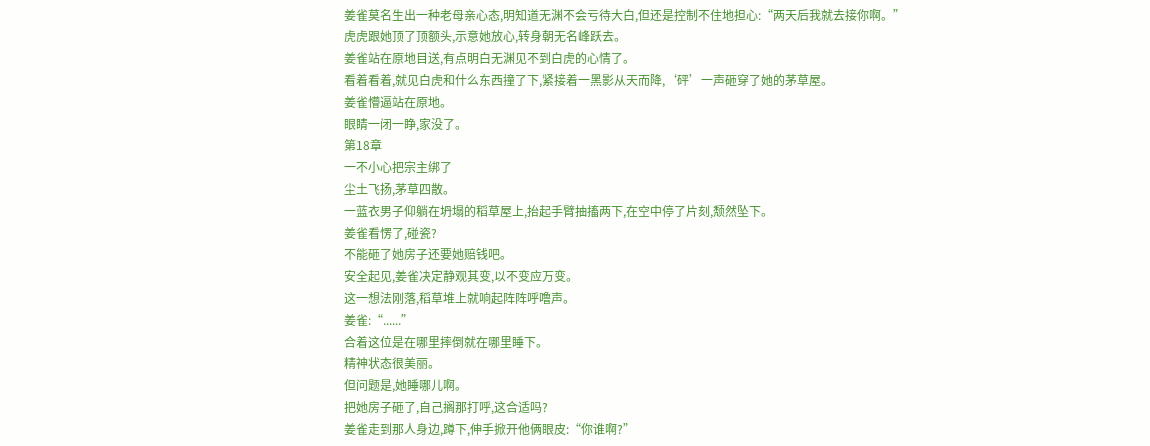姜雀莫名生出一种老母亲心态,明知道无渊不会亏待大白,但还是控制不住地担心:“两天后我就去接你啊。”
虎虎跟她顶了顶额头,示意她放心,转身朝无名峰跃去。
姜雀站在原地目送,有点明白无渊见不到白虎的心情了。
看着看着,就见白虎和什么东西撞了下,紧接着一黑影从天而降,‘砰’一声砸穿了她的茅草屋。
姜雀懵逼站在原地。
眼睛一闭一睁,家没了。
第18章
一不小心把宗主绑了
尘土飞扬,茅草四散。
一蓝衣男子仰躺在坍塌的稻草屋上,抬起手臂抽搐两下,在空中停了片刻,颓然坠下。
姜雀看愣了,碰瓷?
不能砸了她房子还要她赔钱吧。
安全起见,姜雀决定静观其变,以不变应万变。
这一想法刚落,稻草堆上就响起阵阵呼噜声。
姜雀:“......”
合着这位是在哪里摔倒就在哪里睡下。
精神状态很美丽。
但问题是,她睡哪儿啊。
把她房子砸了,自己搁那打呼,这合适吗?
姜雀走到那人身边,蹲下,伸手掀开他俩眼皮:“你谁啊?”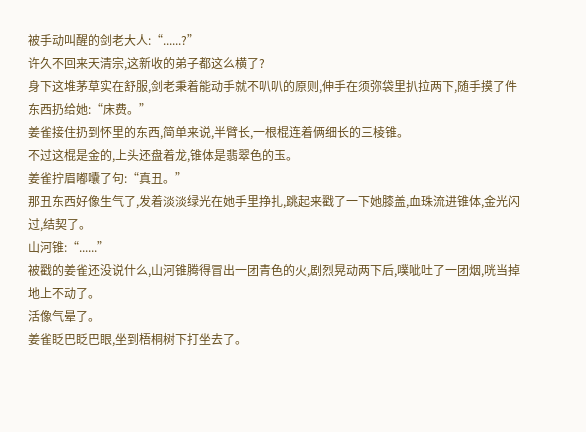被手动叫醒的剑老大人:“......?”
许久不回来天清宗,这新收的弟子都这么横了?
身下这堆茅草实在舒服,剑老秉着能动手就不叭叭的原则,伸手在须弥袋里扒拉两下,随手摸了件东西扔给她:“床费。”
姜雀接住扔到怀里的东西,简单来说,半臂长,一根棍连着俩细长的三棱锥。
不过这棍是金的,上头还盘着龙,锥体是翡翠色的玉。
姜雀拧眉嘟囔了句:“真丑。”
那丑东西好像生气了,发着淡淡绿光在她手里挣扎,跳起来戳了一下她膝盖,血珠流进锥体,金光闪过,结契了。
山河锥:“......”
被戳的姜雀还没说什么,山河锥腾得冒出一团青色的火,剧烈晃动两下后,噗呲吐了一团烟,咣当掉地上不动了。
活像气晕了。
姜雀眨巴眨巴眼,坐到梧桐树下打坐去了。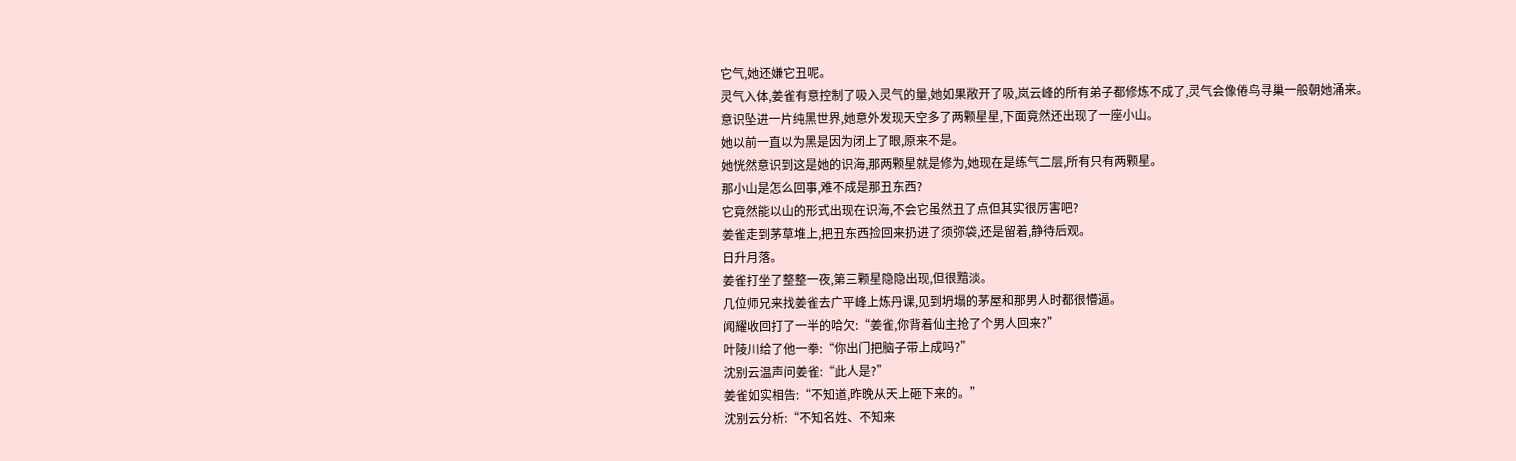它气,她还嫌它丑呢。
灵气入体,姜雀有意控制了吸入灵气的量,她如果敞开了吸,岚云峰的所有弟子都修炼不成了,灵气会像倦鸟寻巢一般朝她涌来。
意识坠进一片纯黑世界,她意外发现天空多了两颗星星,下面竟然还出现了一座小山。
她以前一直以为黑是因为闭上了眼,原来不是。
她恍然意识到这是她的识海,那两颗星就是修为,她现在是练气二层,所有只有两颗星。
那小山是怎么回事,难不成是那丑东西?
它竟然能以山的形式出现在识海,不会它虽然丑了点但其实很厉害吧?
姜雀走到茅草堆上,把丑东西捡回来扔进了须弥袋,还是留着,静待后观。
日升月落。
姜雀打坐了整整一夜,第三颗星隐隐出现,但很黯淡。
几位师兄来找姜雀去广平峰上炼丹课,见到坍塌的茅屋和那男人时都很懵逼。
闻耀收回打了一半的哈欠:“姜雀,你背着仙主抢了个男人回来?”
叶陵川给了他一拳:“你出门把脑子带上成吗?”
沈别云温声问姜雀:“此人是?”
姜雀如实相告:“不知道,昨晚从天上砸下来的。”
沈别云分析:“不知名姓、不知来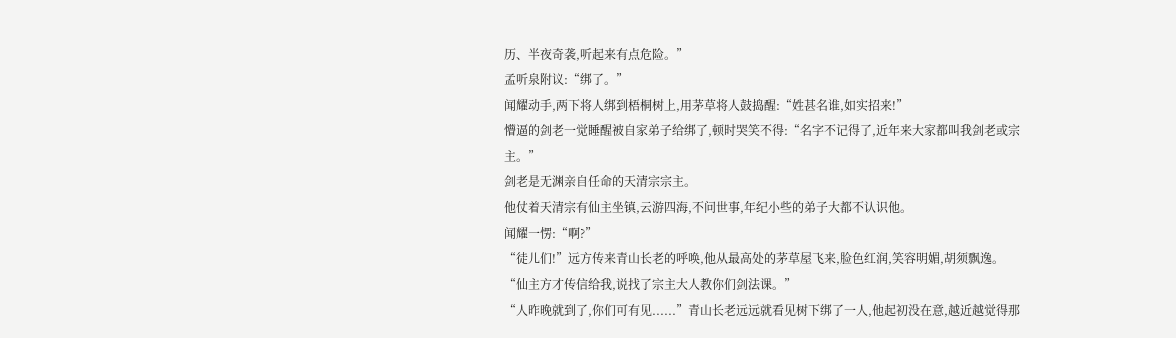历、半夜奇袭,听起来有点危险。”
孟听泉附议:“绑了。”
闻耀动手,两下将人绑到梧桐树上,用茅草将人鼓捣醒:“姓甚名谁,如实招来!”
懵逼的剑老一觉睡醒被自家弟子给绑了,顿时哭笑不得:“名字不记得了,近年来大家都叫我剑老或宗主。”
剑老是无渊亲自任命的天清宗宗主。
他仗着天清宗有仙主坐镇,云游四海,不问世事,年纪小些的弟子大都不认识他。
闻耀一愣:“啊?”
“徒儿们!”远方传来青山长老的呼唤,他从最高处的茅草屋飞来,脸色红润,笑容明媚,胡须飘逸。
“仙主方才传信给我,说找了宗主大人教你们剑法课。”
“人昨晚就到了,你们可有见......”青山长老远远就看见树下绑了一人,他起初没在意,越近越觉得那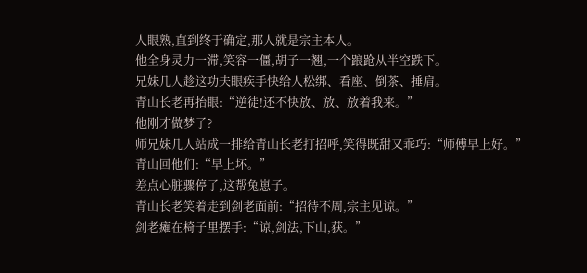人眼熟,直到终于确定,那人就是宗主本人。
他全身灵力一滞,笑容一僵,胡子一翘,一个踉跄从半空跌下。
兄妹几人趁这功夫眼疾手快给人松绑、看座、倒茶、捶肩。
青山长老再抬眼:“逆徒!还不快放、放、放着我来。”
他刚才做梦了?
师兄妹几人站成一排给青山长老打招呼,笑得既甜又乖巧:“师傅早上好。”
青山回他们:“早上坏。”
差点心脏骤停了,这帮兔崽子。
青山长老笑着走到剑老面前:“招待不周,宗主见谅。”
剑老瘫在椅子里摆手:“谅,剑法,下山,获。”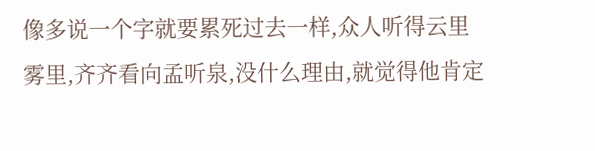像多说一个字就要累死过去一样,众人听得云里雾里,齐齐看向孟听泉,没什么理由,就觉得他肯定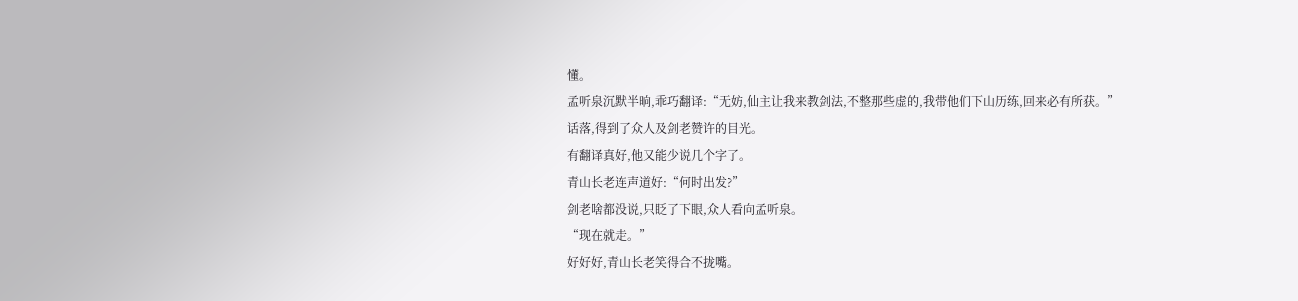懂。
孟听泉沉默半晌,乖巧翻译:“无妨,仙主让我来教剑法,不整那些虚的,我带他们下山历练,回来必有所获。”
话落,得到了众人及剑老赞许的目光。
有翻译真好,他又能少说几个字了。
青山长老连声道好:“何时出发?”
剑老啥都没说,只眨了下眼,众人看向孟听泉。
“现在就走。”
好好好,青山长老笑得合不拢嘴。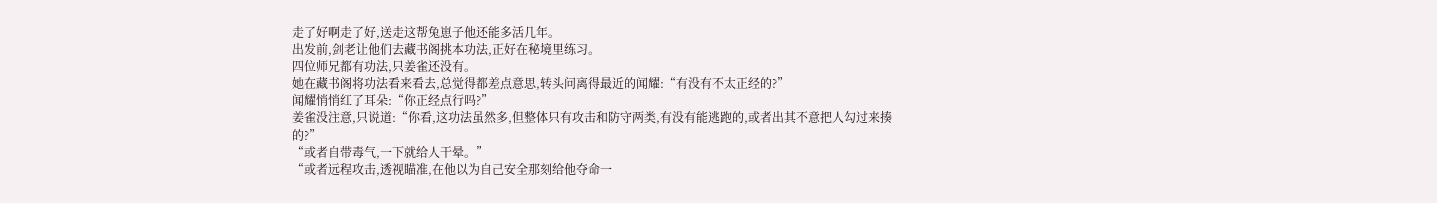走了好啊走了好,送走这帮兔崽子他还能多活几年。
出发前,剑老让他们去藏书阁挑本功法,正好在秘境里练习。
四位师兄都有功法,只姜雀还没有。
她在藏书阁将功法看来看去,总觉得都差点意思,转头问离得最近的闻耀:“有没有不太正经的?”
闻耀悄悄红了耳朵:“你正经点行吗?”
姜雀没注意,只说道:“你看,这功法虽然多,但整体只有攻击和防守两类,有没有能逃跑的,或者出其不意把人勾过来揍的?”
“或者自带毒气,一下就给人干晕。”
“或者远程攻击,透视瞄准,在他以为自己安全那刻给他夺命一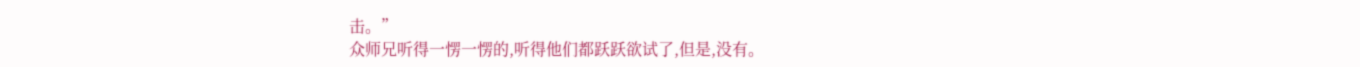击。”
众师兄听得一愣一愣的,听得他们都跃跃欲试了,但是,没有。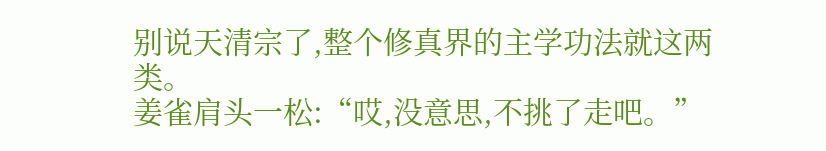别说天清宗了,整个修真界的主学功法就这两类。
姜雀肩头一松:“哎,没意思,不挑了走吧。”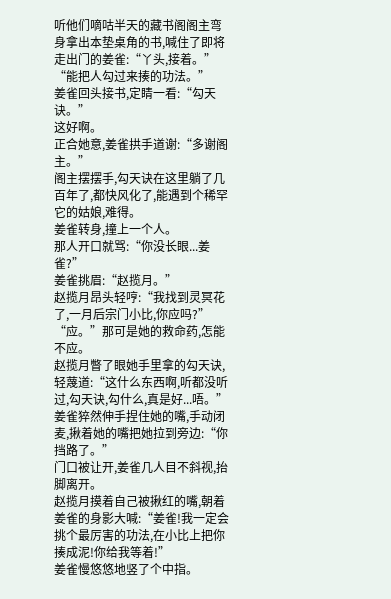听他们嘀咕半天的藏书阁阁主弯身拿出本垫桌角的书,喊住了即将走出门的姜雀:“丫头,接着。”
“能把人勾过来揍的功法。”
姜雀回头接书,定睛一看:“勾天诀。”
这好啊。
正合她意,姜雀拱手道谢:“多谢阁主。”
阁主摆摆手,勾天诀在这里躺了几百年了,都快风化了,能遇到个稀罕它的姑娘,难得。
姜雀转身,撞上一个人。
那人开口就骂:“你没长眼...姜雀?”
姜雀挑眉:“赵揽月。”
赵揽月昂头轻哼:“我找到灵冥花了,一月后宗门小比,你应吗?”
“应。”那可是她的救命药,怎能不应。
赵揽月瞥了眼她手里拿的勾天诀,轻蔑道:“这什么东西啊,听都没听过,勾天诀,勾什么,真是好...唔。”
姜雀猝然伸手捏住她的嘴,手动闭麦,揪着她的嘴把她拉到旁边:“你挡路了。”
门口被让开,姜雀几人目不斜视,抬脚离开。
赵揽月摸着自己被揪红的嘴,朝着姜雀的身影大喊:“姜雀!我一定会挑个最厉害的功法,在小比上把你揍成泥!你给我等着!”
姜雀慢悠悠地竖了个中指。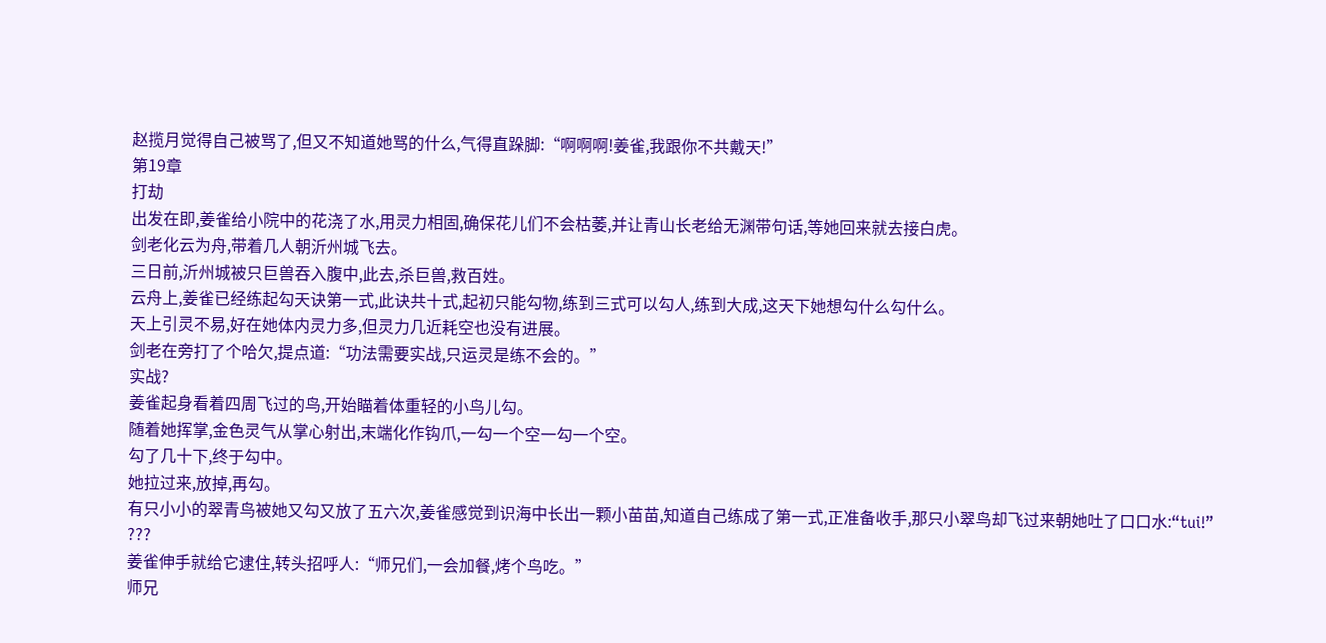赵揽月觉得自己被骂了,但又不知道她骂的什么,气得直跺脚:“啊啊啊!姜雀,我跟你不共戴天!”
第19章
打劫
出发在即,姜雀给小院中的花浇了水,用灵力相固,确保花儿们不会枯萎,并让青山长老给无渊带句话,等她回来就去接白虎。
剑老化云为舟,带着几人朝沂州城飞去。
三日前,沂州城被只巨兽吞入腹中,此去,杀巨兽,救百姓。
云舟上,姜雀已经练起勾天诀第一式,此诀共十式,起初只能勾物,练到三式可以勾人,练到大成,这天下她想勾什么勾什么。
天上引灵不易,好在她体内灵力多,但灵力几近耗空也没有进展。
剑老在旁打了个哈欠,提点道:“功法需要实战,只运灵是练不会的。”
实战?
姜雀起身看着四周飞过的鸟,开始瞄着体重轻的小鸟儿勾。
随着她挥掌,金色灵气从掌心射出,末端化作钩爪,一勾一个空一勾一个空。
勾了几十下,终于勾中。
她拉过来,放掉,再勾。
有只小小的翠青鸟被她又勾又放了五六次,姜雀感觉到识海中长出一颗小苗苗,知道自己练成了第一式,正准备收手,那只小翠鸟却飞过来朝她吐了口口水:“tui!”
???
姜雀伸手就给它逮住,转头招呼人:“师兄们,一会加餐,烤个鸟吃。”
师兄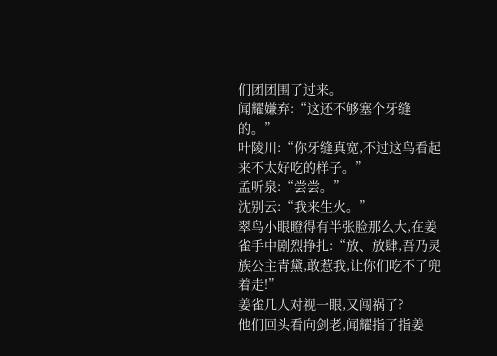们团团围了过来。
闻耀嫌弃:“这还不够塞个牙缝的。”
叶陵川:“你牙缝真宽,不过这鸟看起来不太好吃的样子。”
孟听泉:“尝尝。”
沈别云:“我来生火。”
翠鸟小眼瞪得有半张脸那么大,在姜雀手中剧烈挣扎:“放、放肆,吾乃灵族公主青黛,敢惹我,让你们吃不了兜着走!”
姜雀几人对视一眼,又闯祸了?
他们回头看向剑老,闻耀指了指姜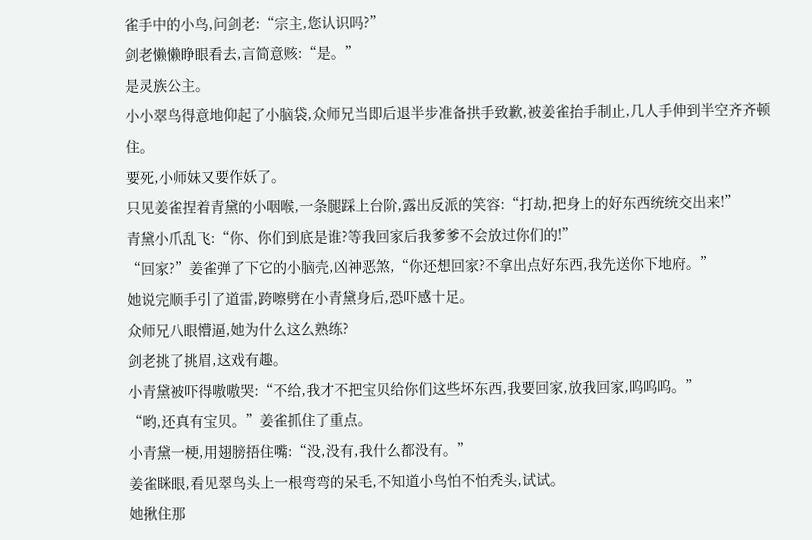雀手中的小鸟,问剑老:“宗主,您认识吗?”
剑老懒懒睁眼看去,言简意赅:“是。”
是灵族公主。
小小翠鸟得意地仰起了小脑袋,众师兄当即后退半步准备拱手致歉,被姜雀抬手制止,几人手伸到半空齐齐顿住。
要死,小师妹又要作妖了。
只见姜雀捏着青黛的小咽喉,一条腿踩上台阶,露出反派的笑容:“打劫,把身上的好东西统统交出来!”
青黛小爪乱飞:“你、你们到底是谁?等我回家后我爹爹不会放过你们的!”
“回家?”姜雀弹了下它的小脑壳,凶神恶煞,“你还想回家?不拿出点好东西,我先送你下地府。”
她说完顺手引了道雷,跨嚓劈在小青黛身后,恐吓感十足。
众师兄八眼懵逼,她为什么这么熟练?
剑老挑了挑眉,这戏有趣。
小青黛被吓得嗷嗷哭:“不给,我才不把宝贝给你们这些坏东西,我要回家,放我回家,呜呜呜。”
“哟,还真有宝贝。”姜雀抓住了重点。
小青黛一梗,用翅膀捂住嘴:“没,没有,我什么都没有。”
姜雀眯眼,看见翠鸟头上一根弯弯的呆毛,不知道小鸟怕不怕秃头,试试。
她揪住那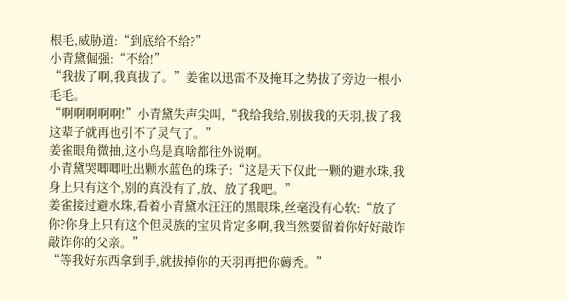根毛,威胁道:“到底给不给?”
小青黛倔强:“不给!”
“我拔了啊,我真拔了。”姜雀以迅雷不及掩耳之势拔了旁边一根小毛毛。
“啊啊啊啊啊!”小青黛失声尖叫,“我给我给,别拔我的天羽,拔了我这辈子就再也引不了灵气了。”
姜雀眼角微抽,这小鸟是真啥都往外说啊。
小青黛哭唧唧吐出颗水蓝色的珠子:“这是天下仅此一颗的避水珠,我身上只有这个,别的真没有了,放、放了我吧。”
姜雀接过避水珠,看着小青黛水汪汪的黑眼珠,丝毫没有心软:“放了你?你身上只有这个但灵族的宝贝肯定多啊,我当然要留着你好好敲诈敲诈你的父亲。”
“等我好东西拿到手,就拔掉你的天羽再把你薅秃。”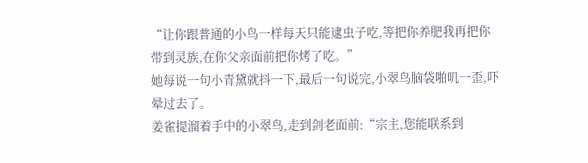“让你跟普通的小鸟一样每天只能逮虫子吃,等把你养肥我再把你带到灵族,在你父亲面前把你烤了吃。”
她每说一句小青黛就抖一下,最后一句说完,小翠鸟脑袋啪叽一歪,吓晕过去了。
姜雀提溜着手中的小翠鸟,走到剑老面前:“宗主,您能联系到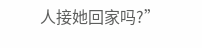人接她回家吗?”